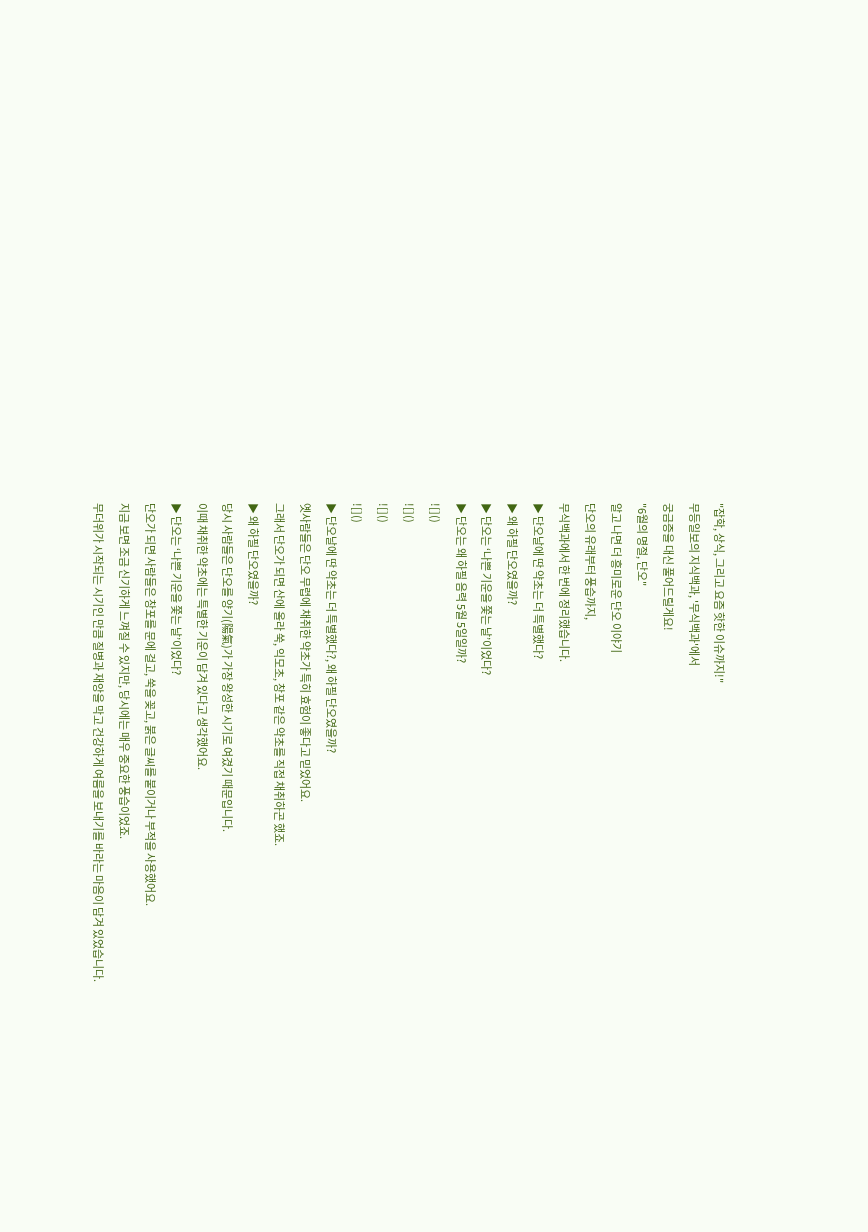"잡학, 상식, 그리고 요즘 핫한 이슈까지!"
무등일보의 지식백과, '무식백과'에서
궁금증을 대신 풀어드릴게요!
"6월의 명절, 단오"
알고 나면 더 흥미로운 단오 이야기
단오의 유래부터 풍습까지,
무식백과에서 한 번에 정리했습니다.
▶ 단오날에 딴 약초는 더 특별했다?
▶ 왜 하필 단오였을까?
▶ 단오는 ‘나쁜 기운을 쫓는 날’이었다?
▶ 단오는 왜 하필 음력 5월 5일일까?
![]()
![]()
![]()
![]()
▶ 단오날에 딴 약초는 더 특별했다?, 왜 하필 단오였을까?
옛사람들은 단오 무렵에 채취한 약초가 특히 효험이 좋다고 믿었어요.
그래서 단오가 되면 산에 올라 쑥, 익모초, 창포 같은 약초를 직접 채취하곤 했죠.
▶ 왜 하필 단오였을까?
당시 사람들은 단오를 양기(陽氣)가 가장 왕성한 시기로 여겼기 때문입니다.
이때 채취한 약초에는 특별한 기운이 담겨 있다고 생각했어요.
▶ 단오는 ‘나쁜 기운을 쫓는 날’이었다?
단오가 되면 사람들은 창포를 문에 걸고, 쑥을 꽂고, 붉은 글씨를 붙이거나 부적을 사용했어요.
지금 보면 조금 신기하게 느껴질 수 있지만, 당시에는 매우 중요한 풍습이었죠.
무더위가 시작되는 시기인 만큼 질병과 재앙을 막고 건강하게 여름을 보내기를 바라는 마음이 담겨 있었습니다.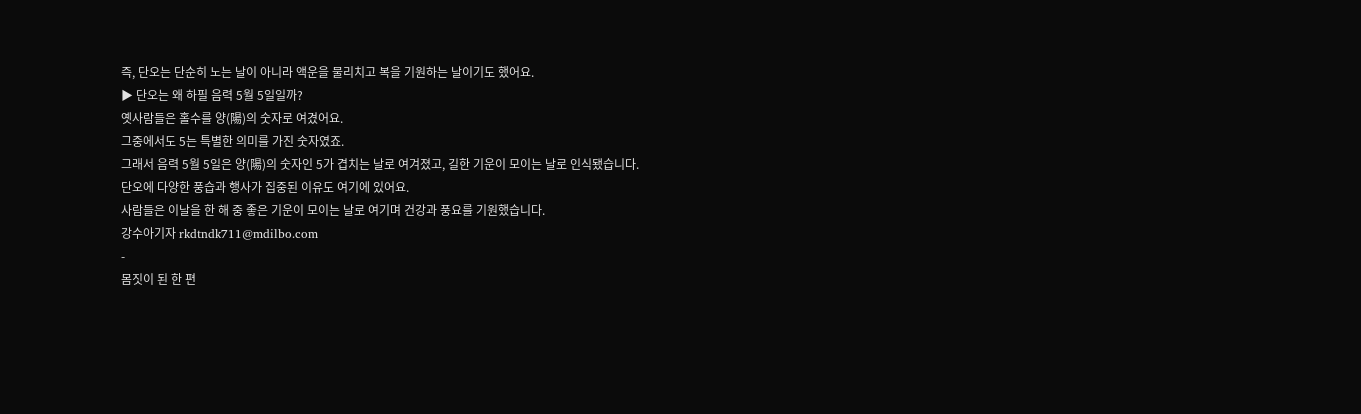즉, 단오는 단순히 노는 날이 아니라 액운을 물리치고 복을 기원하는 날이기도 했어요.
▶ 단오는 왜 하필 음력 5월 5일일까?
옛사람들은 홀수를 양(陽)의 숫자로 여겼어요.
그중에서도 5는 특별한 의미를 가진 숫자였죠.
그래서 음력 5월 5일은 양(陽)의 숫자인 5가 겹치는 날로 여겨졌고, 길한 기운이 모이는 날로 인식됐습니다.
단오에 다양한 풍습과 행사가 집중된 이유도 여기에 있어요.
사람들은 이날을 한 해 중 좋은 기운이 모이는 날로 여기며 건강과 풍요를 기원했습니다.
강수아기자 rkdtndk711@mdilbo.com
-
몸짓이 된 한 편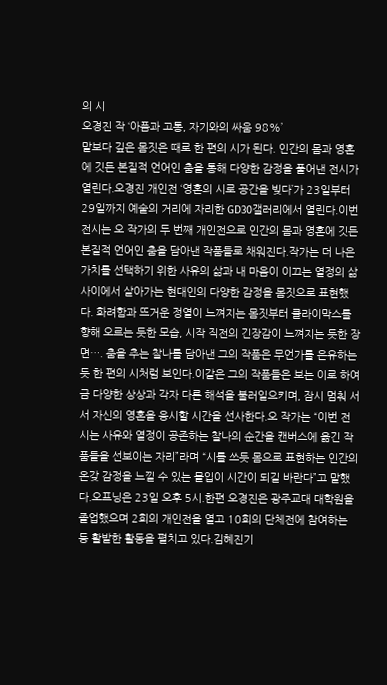의 시
오경진 작 ‘아픔과 고통, 자기와의 싸움 98%’
말보다 깊은 몸짓은 때로 한 편의 시가 된다. 인간의 몸과 영혼에 깃든 본질적 언어인 춤을 통해 다양한 감정을 풀어낸 전시가 열린다.오경진 개인전 ‘영혼의 시로 공간을 빚다’가 23일부터 29일까지 예술의 거리에 자리한 GD30갤러리에서 열린다.이번 전시는 오 작가의 두 번째 개인전으로 인간의 몸과 영혼에 깃든 본질적 언어인 춤을 담아낸 작품들로 채워진다.작가는 더 나은 가치를 선택하기 위한 사유의 삶과 내 마음이 이끄는 열정의 삶 사이에서 살아가는 현대인의 다양한 감정을 몸짓으로 표현했다. 화려함과 뜨거운 정열이 느껴지는 몸짓부터 클라이막스를 향해 오르는 듯한 모습, 시작 직전의 긴장감이 느껴지는 듯한 장면…. 춤을 추는 찰나를 담아낸 그의 작품은 무언가를 은유하는 듯 한 편의 시처럼 보인다.이같은 그의 작품들은 보는 이로 하여금 다양한 상상과 각자 다른 해석을 불러일으키며, 잠시 멈춰 서서 자신의 영혼을 응시할 시간을 선사한다.오 작가는 “이번 전시는 사유와 열정이 공존하는 찰나의 순간을 캔버스에 옮긴 작품들을 선보이는 자리”라며 “시를 쓰듯 몸으로 표현하는 인간의 온갖 감정을 느낄 수 있는 몰입이 시간이 되길 바란다”고 말했다.오프닝은 23일 오후 5시.한편 오경진은 광주교대 대학원을 졸업했으며 2회의 개인전을 열고 10회의 단체전에 참여하는 등 활발한 활동을 펼치고 있다.김혜진기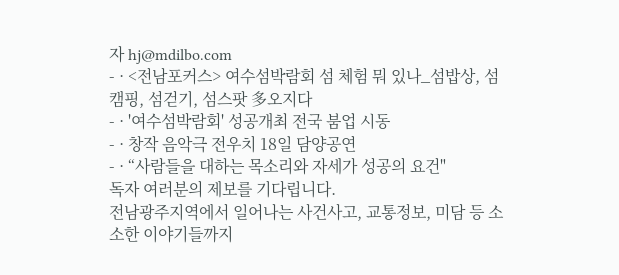자 hj@mdilbo.com
- · <전남포커스> 여수섬박람회 섬 체험 뭐 있나_섬밥상, 섬캠핑, 섬걷기, 섬스팟 多오지다
- · '여수섬박람회' 성공개최 전국 붐업 시동
- · 창작 음악극 전우치 18일 담양공연
- · “사람들을 대하는 목소리와 자세가 성공의 요건"
독자 여러분의 제보를 기다립니다.
전남광주지역에서 일어나는 사건사고, 교통정보, 미담 등 소소한 이야기들까지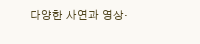다양한 사연과 영상·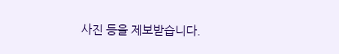사진 등을 제보받습니다.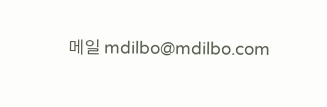메일 mdilbo@mdilbo.com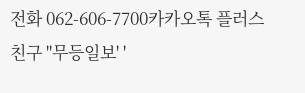전화 062-606-7700카카오톡 플러스친구 ''무등일보' '